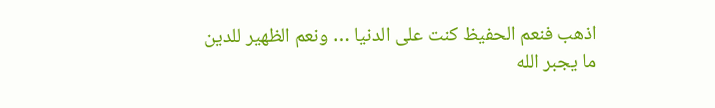اذهب فنعم الحفيظ كنت على الدنيا … ونعم الظهير للدين
ما يجبر الله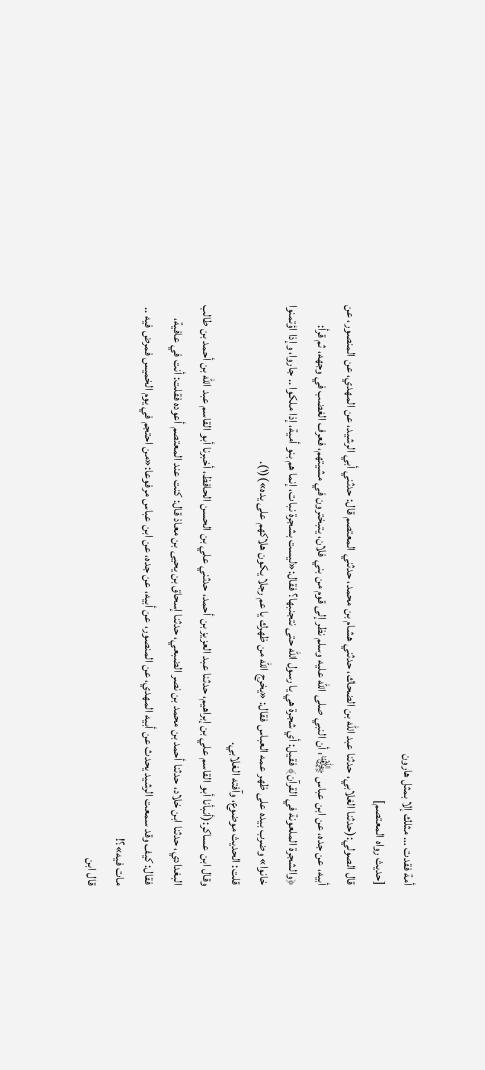أمة فقدت … مثلك إلا بمثل هارون
[حديث رواه المعتصم]
قال الصولي:(حدثنا الغلابي، حدثنا عبد الله بن الضحاك، حدثني هشام بن محمد، حدثني المعتصم قال: حدثني أبي الرشيد، عن المهدي، عن المنصور، عن أبيه، عن جده، عن ابن عباس ﵄: أن النبي صلى الله عليه وسلم نظر إلى قوم من بني فلان، يتبخترون في مشيتهم، فعرف الغضب في وجهه، ثم قرأ: ﴿والشجرة الملعونة في القرآن﴾ فقيل: أي شجرة هي يا رسول الله حتى نتجنبها؟ فقال:«ليست بشجرة نبات، إنما هم بنو أمية، إذا ملكوا .. جاروا، وإذا اؤتمنوا خانوا» وضرب بيده على ظهر عمه العباس فقال: «يخرج الله من ظهرك يا عم رجلا يكون هلاكهم على يده»)(١).
قلت: الحديث موضوع، وآفته الغلابي.
وقال ابن عساكر:(أنبأنا أبو القاسم علي بن إبراهيم، حدثنا عبد العزيز بن أحمد، حدثني علي بن الحسن الحافظ، أخبرنا أبو القاسم عبد الله بن أحمد بن طالب البغدادي، حدثنا ابن خلاد، حدثنا أحمد بن محمد بن نصر الضبعي، حدثنا إسحاق بن يحيى بن معاذ قال: كنت عند المعتصم أعوده فقلت: أنت في عافية، فقال: كيف وقد سمعت الرشيد يحدث عن أبيه المهدي، عن المنصور، عن أبيه، عن جده، عن ابن عباس مرفوعا:«من احتجم في يوم الخميس فمرض فيه .. مات فيه»؟!
قال ابن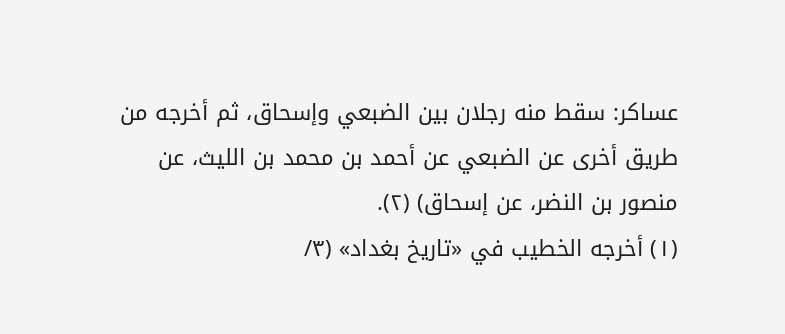عساكر: سقط منه رجلان بين الضبعي وإسحاق، ثم أخرجه من طريق أخرى عن الضبعي عن أحمد بن محمد بن الليث، عن منصور بن النضر، عن إسحاق) (٢).
(١) أخرجه الخطيب في «تاريخ بغداد» (٣/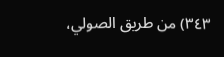٣٤٣) من طريق الصولي،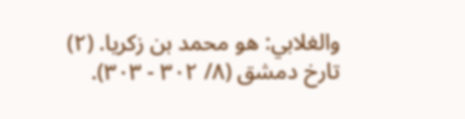والغلابي: هو محمد بن زكريا. (٢) تارخ دمشق (٨/ ٣٠٢ - ٣٠٣).